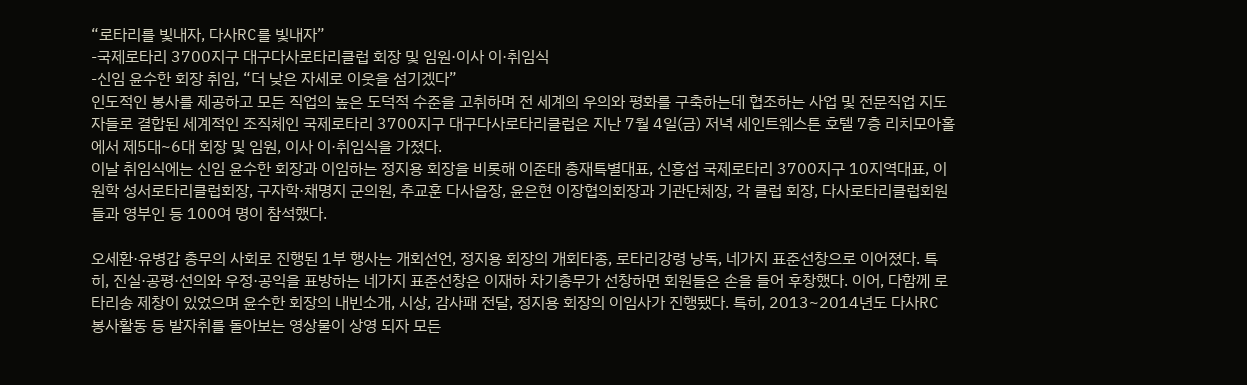“로타리를 빛내자, 다사RC를 빛내자”
-국제로타리 3700지구 대구다사로타리클럽 회장 및 임원·이사 이·취임식
-신임 윤수한 회장 취임, “더 낮은 자세로 이웃을 섬기겠다”
인도적인 봉사를 제공하고 모든 직업의 높은 도덕적 수준을 고취하며 전 세계의 우의와 평화를 구축하는데 협조하는 사업 및 전문직업 지도자들로 결합된 세계적인 조직체인 국제로타리 3700지구 대구다사로타리클럽은 지난 7월 4일(금) 저녁 세인트웨스튼 호텔 7층 리치모아홀에서 제5대~6대 회장 및 임원, 이사 이·취임식을 가졌다.
이날 취임식에는 신임 윤수한 회장과 이임하는 정지용 회장을 비롯해 이준태 총재특별대표, 신흥섭 국제로타리 3700지구 10지역대표, 이원학 성서로타리클럽회장, 구자학·채명지 군의원, 추교훈 다사읍장, 윤은현 이장협의회장과 기관단체장, 각 클럽 회장, 다사로타리클럽회원들과 영부인 등 100여 명이 참석했다.

오세환·유병갑 총무의 사회로 진행된 1부 행사는 개회선언, 정지용 회장의 개회타종, 로타리강령 낭독, 네가지 표준선창으로 이어졌다. 특히, 진실·공평·선의와 우정·공익을 표방하는 네가지 표준선창은 이재하 차기총무가 선창하면 회원들은 손을 들어 후창했다. 이어, 다함께 로타리송 제창이 있었으며 윤수한 회장의 내빈소개, 시상, 감사패 전달, 정지용 회장의 이임사가 진행됐다. 특히, 2013~2014년도 다사RC 봉사활동 등 발자취를 돌아보는 영상물이 상영 되자 모든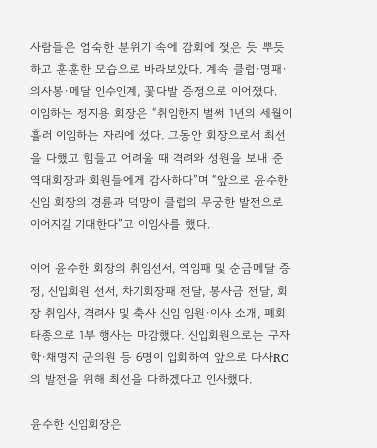사람들은 엄숙한 분위기 속에 감회에 젖은 듯 뿌듯하고 훈훈한 모습으로 바라보았다. 계속 클럽·명패·의사봉·메달 인수인계, 꽃다발 증정으로 이어졌다.
이임하는 정지용 회장은 “취임한지 벌써 1년의 세월이 흘러 이임하는 자리에 섰다. 그동안 회장으로서 최선을 다했고 힘들고 어려울 때 격려와 성원을 보내 준 역대회장과 회원들에게 감사하다”며 “앞으로 윤수한 신임 회장의 경륜과 덕망이 클럽의 무궁한 발전으로 이어지길 기대한다”고 이임사를 했다.

이어 윤수한 회장의 취임선서, 역임패 및 순금메달 증정, 신입회원 선서, 차기회장패 전달, 봉사금 전달, 회장 취임사, 격려사 및 축사 신임 임원·이사 소개, 폐회타종으로 1부 행사는 마감했다. 신입회원으로는 구자학·채명지 군의원 등 6명이 입회하여 앞으로 다사RC의 발전을 위해 최선을 다하겠다고 인사했다.

윤수한 신임회장은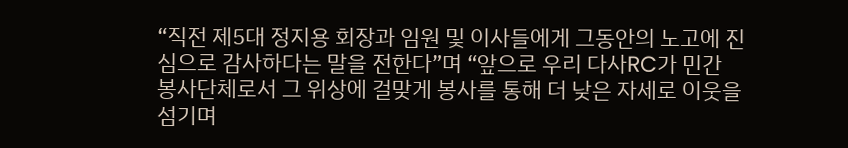“직전 제5대 정지용 회장과 임원 및 이사들에게 그동안의 노고에 진심으로 감사하다는 말을 전한다”며 “앞으로 우리 다사RC가 민간 봉사단체로서 그 위상에 걸맞게 봉사를 통해 더 낮은 자세로 이웃을 섬기며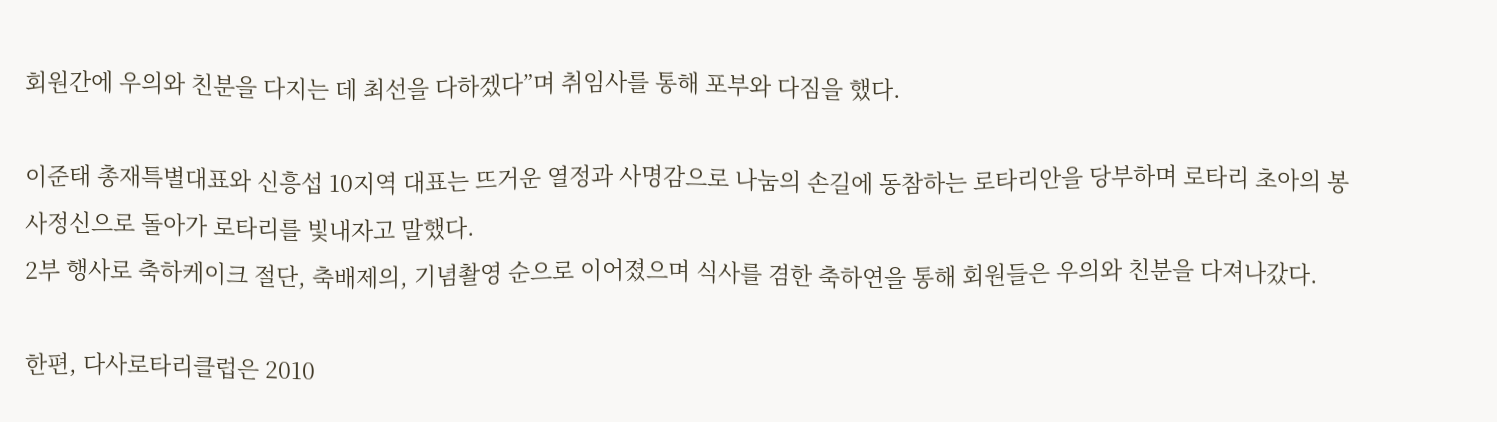회원간에 우의와 친분을 다지는 데 최선을 다하겠다”며 취임사를 통해 포부와 다짐을 했다.

이준태 총재특별대표와 신흥섭 10지역 대표는 뜨거운 열정과 사명감으로 나눔의 손길에 동참하는 로타리안을 당부하며 로타리 초아의 봉사정신으로 돌아가 로타리를 빛내자고 말했다.
2부 행사로 축하케이크 절단, 축배제의, 기념촬영 순으로 이어졌으며 식사를 겸한 축하연을 통해 회원들은 우의와 친분을 다져나갔다.

한편, 다사로타리클럽은 2010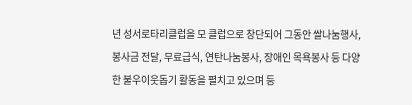년 성서로타리클럽을 모 클럽으로 창단되어 그동안 쌀나눔행사, 봉사금 전달, 무료급식, 연탄나눔봉사, 장애인 목욕봉사 등 다양한 불우이웃돕기 활동을 펼치고 있으며 등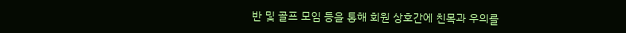반 및 골프 모임 등을 통해 회원 상호간에 친목과 우의를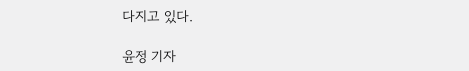다지고 있다.

윤정 기자